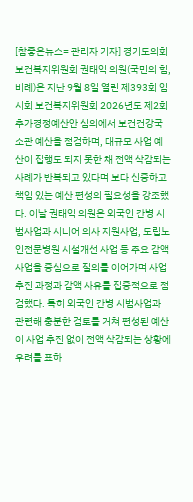[참좋은뉴스= 관리자 기자] 경기도의회 보건복지위원회 권태익 의원(국민의 힘, 비례)은 지난 9월 8일 열린 제393회 임시회 보건복지위원회 2026년도 제2회 추가경정예산안 심의에서 보건건강국 소관 예산을 점검하며, 대규모 사업 예산이 집행도 되지 못한 채 전액 삭감되는 사례가 반복되고 있다며 보다 신중하고 책임 있는 예산 편성의 필요성을 강조했다. 이날 권태익 의원은 외국인 간병 시범사업과 시니어 의사 지원사업, 도립노인전문병원 시설개선 사업 등 주요 감액 사업을 중심으로 질의를 이어가며 사업 추진 과정과 감액 사유를 집중적으로 점검했다. 특히 외국인 간병 시범사업과 관련해 충분한 검토를 거쳐 편성된 예산이 사업 추진 없이 전액 삭감되는 상황에 우려를 표하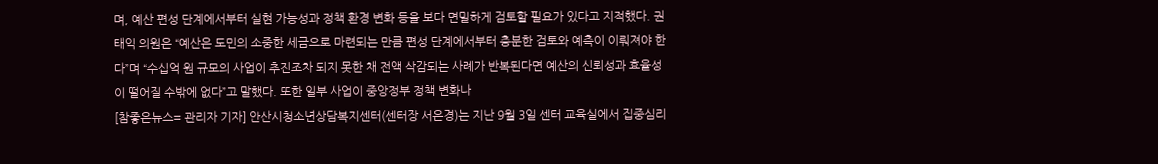며, 예산 편성 단계에서부터 실현 가능성과 정책 환경 변화 등을 보다 면밀하게 검토할 필요가 있다고 지적했다. 권태익 의원은 “예산은 도민의 소중한 세금으로 마련되는 만큼 편성 단계에서부터 충분한 검토와 예측이 이뤄져야 한다”며 “수십억 원 규모의 사업이 추진조차 되지 못한 채 전액 삭감되는 사례가 반복된다면 예산의 신뢰성과 효율성이 떨어질 수밖에 없다”고 말했다. 또한 일부 사업이 중앙정부 정책 변화나
[참좋은뉴스= 관리자 기자] 안산시청소년상담복지센터(센터장 서은경)는 지난 9월 3일 센터 교육실에서 집중심리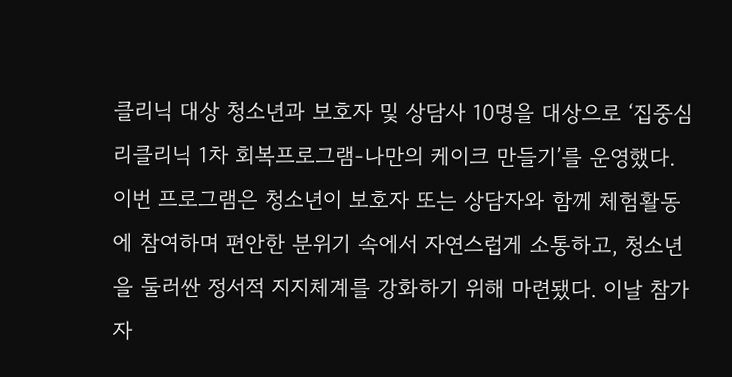클리닉 대상 청소년과 보호자 및 상담사 10명을 대상으로 ‘집중심리클리닉 1차 회복프로그램-나만의 케이크 만들기’를 운영했다. 이번 프로그램은 청소년이 보호자 또는 상담자와 함께 체험활동에 참여하며 편안한 분위기 속에서 자연스럽게 소통하고, 청소년을 둘러싼 정서적 지지체계를 강화하기 위해 마련됐다. 이날 참가자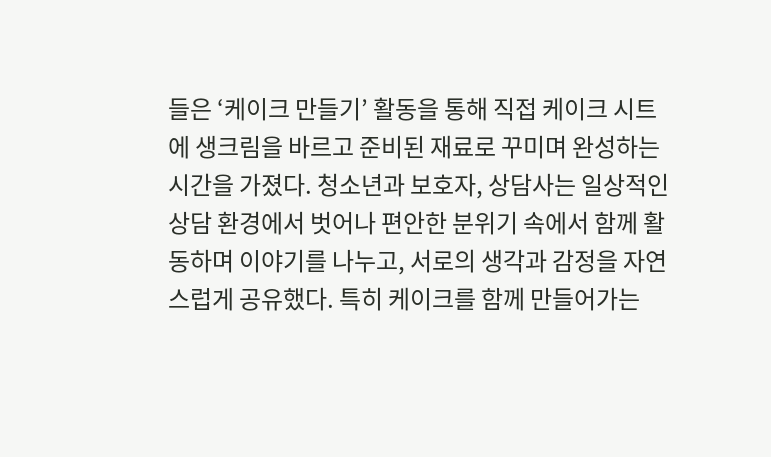들은 ‘케이크 만들기’ 활동을 통해 직접 케이크 시트에 생크림을 바르고 준비된 재료로 꾸미며 완성하는 시간을 가졌다. 청소년과 보호자, 상담사는 일상적인 상담 환경에서 벗어나 편안한 분위기 속에서 함께 활동하며 이야기를 나누고, 서로의 생각과 감정을 자연스럽게 공유했다. 특히 케이크를 함께 만들어가는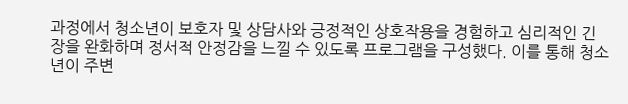과정에서 청소년이 보호자 및 상담사와 긍정적인 상호작용을 경험하고 심리적인 긴장을 완화하며 정서적 안정감을 느낄 수 있도록 프로그램을 구성했다. 이를 통해 청소년이 주변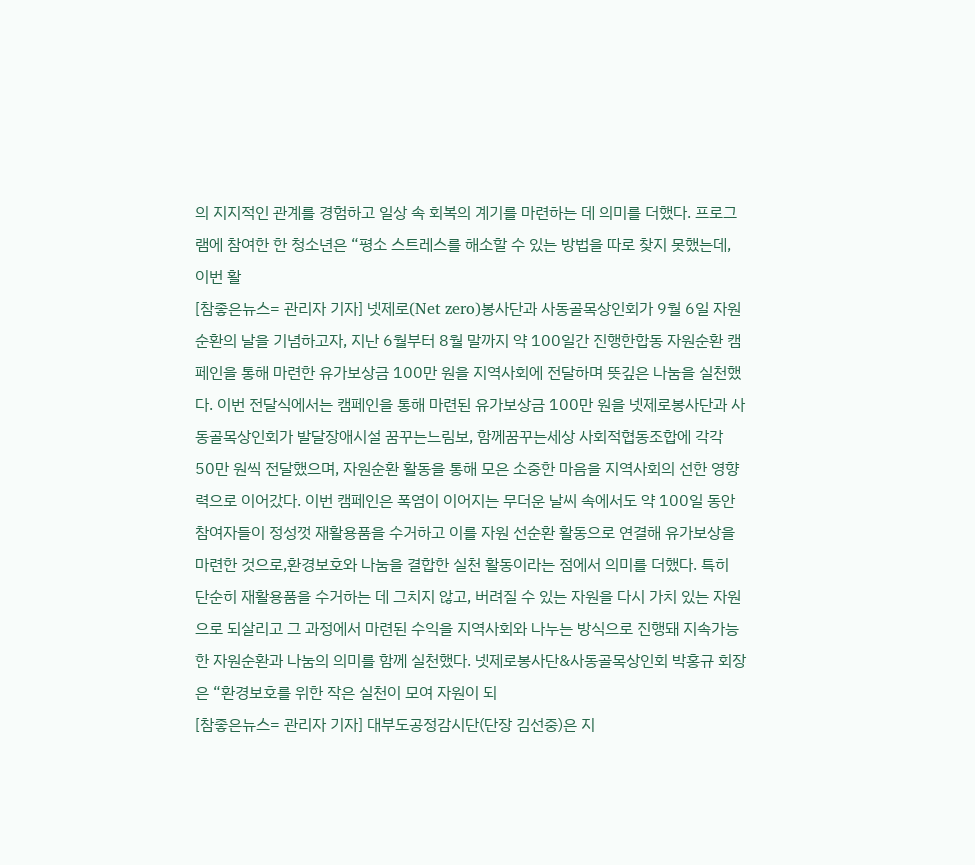의 지지적인 관계를 경험하고 일상 속 회복의 계기를 마련하는 데 의미를 더했다. 프로그램에 참여한 한 청소년은 “평소 스트레스를 해소할 수 있는 방법을 따로 찾지 못했는데, 이번 활
[참좋은뉴스= 관리자 기자] 넷제로(Net zero)봉사단과 사동골목상인회가 9월 6일 자원순환의 날을 기념하고자, 지난 6월부터 8월 말까지 약 100일간 진행한합동 자원순환 캠페인을 통해 마련한 유가보상금 100만 원을 지역사회에 전달하며 뜻깊은 나눔을 실천했다. 이번 전달식에서는 캠페인을 통해 마련된 유가보상금 100만 원을 넷제로봉사단과 사동골목상인회가 발달장애시설 꿈꾸는느림보, 함께꿈꾸는세상 사회적협동조합에 각각 50만 원씩 전달했으며, 자원순환 활동을 통해 모은 소중한 마음을 지역사회의 선한 영향력으로 이어갔다. 이번 캠페인은 폭염이 이어지는 무더운 날씨 속에서도 약 100일 동안 참여자들이 정성껏 재활용품을 수거하고 이를 자원 선순환 활동으로 연결해 유가보상을 마련한 것으로,환경보호와 나눔을 결합한 실천 활동이라는 점에서 의미를 더했다. 특히 단순히 재활용품을 수거하는 데 그치지 않고, 버려질 수 있는 자원을 다시 가치 있는 자원으로 되살리고 그 과정에서 마련된 수익을 지역사회와 나누는 방식으로 진행돼 지속가능한 자원순환과 나눔의 의미를 함께 실천했다. 넷제로봉사단&사동골목상인회 박홍규 회장은 “환경보호를 위한 작은 실천이 모여 자원이 되
[참좋은뉴스= 관리자 기자] 대부도공정감시단(단장 김선중)은 지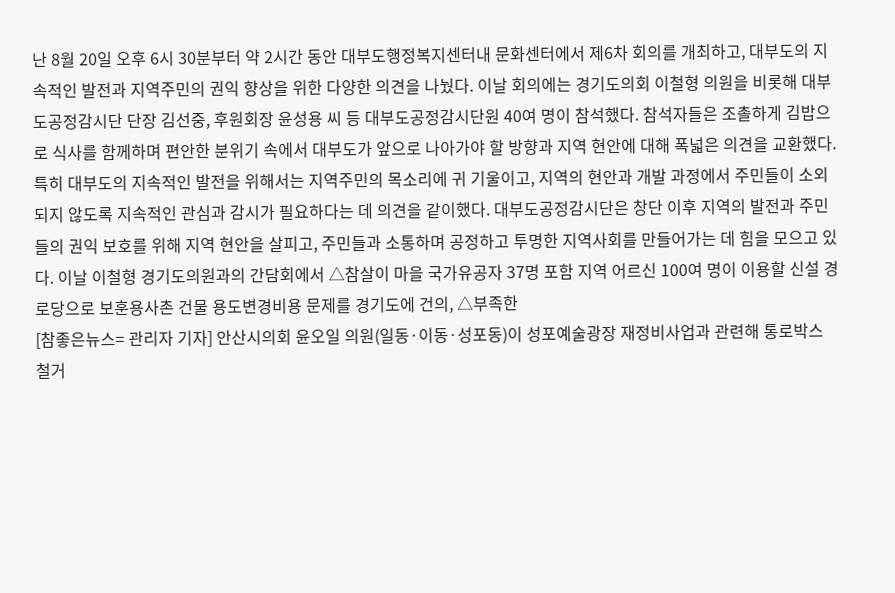난 8월 20일 오후 6시 30분부터 약 2시간 동안 대부도행정복지센터내 문화센터에서 제6차 회의를 개최하고, 대부도의 지속적인 발전과 지역주민의 권익 향상을 위한 다양한 의견을 나눴다. 이날 회의에는 경기도의회 이철형 의원을 비롯해 대부도공정감시단 단장 김선중, 후원회장 윤성용 씨 등 대부도공정감시단원 40여 명이 참석했다. 참석자들은 조촐하게 김밥으로 식사를 함께하며 편안한 분위기 속에서 대부도가 앞으로 나아가야 할 방향과 지역 현안에 대해 폭넓은 의견을 교환했다. 특히 대부도의 지속적인 발전을 위해서는 지역주민의 목소리에 귀 기울이고, 지역의 현안과 개발 과정에서 주민들이 소외되지 않도록 지속적인 관심과 감시가 필요하다는 데 의견을 같이했다. 대부도공정감시단은 창단 이후 지역의 발전과 주민들의 권익 보호를 위해 지역 현안을 살피고, 주민들과 소통하며 공정하고 투명한 지역사회를 만들어가는 데 힘을 모으고 있다. 이날 이철형 경기도의원과의 간담회에서 △참살이 마을 국가유공자 37명 포함 지역 어르신 100여 명이 이용할 신설 경로당으로 보훈용사촌 건물 용도변경비용 문제를 경기도에 건의, △부족한
[참좋은뉴스= 관리자 기자] 안산시의회 윤오일 의원(일동·이동·성포동)이 성포예술광장 재정비사업과 관련해 통로박스 철거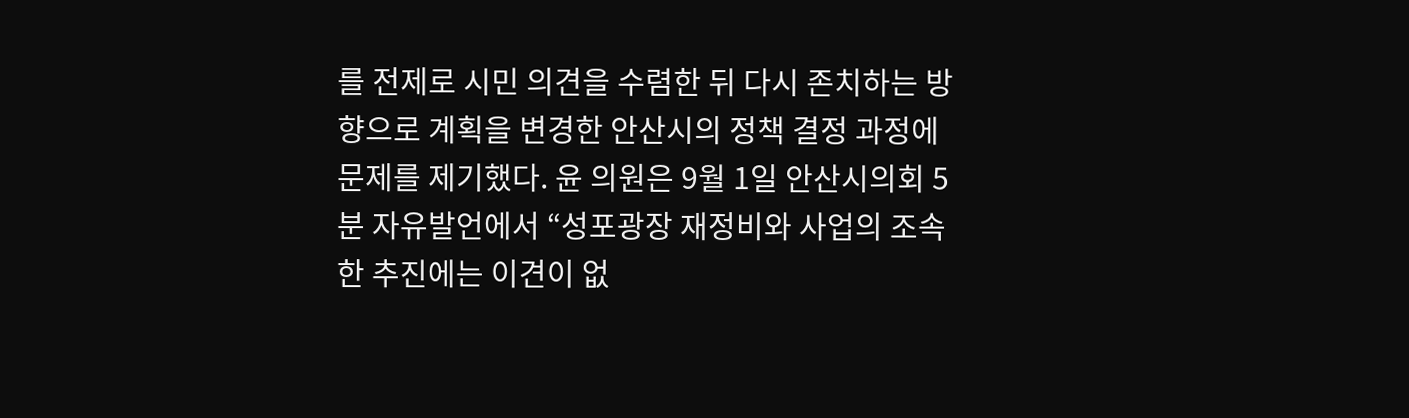를 전제로 시민 의견을 수렴한 뒤 다시 존치하는 방향으로 계획을 변경한 안산시의 정책 결정 과정에 문제를 제기했다. 윤 의원은 9월 1일 안산시의회 5분 자유발언에서 “성포광장 재정비와 사업의 조속한 추진에는 이견이 없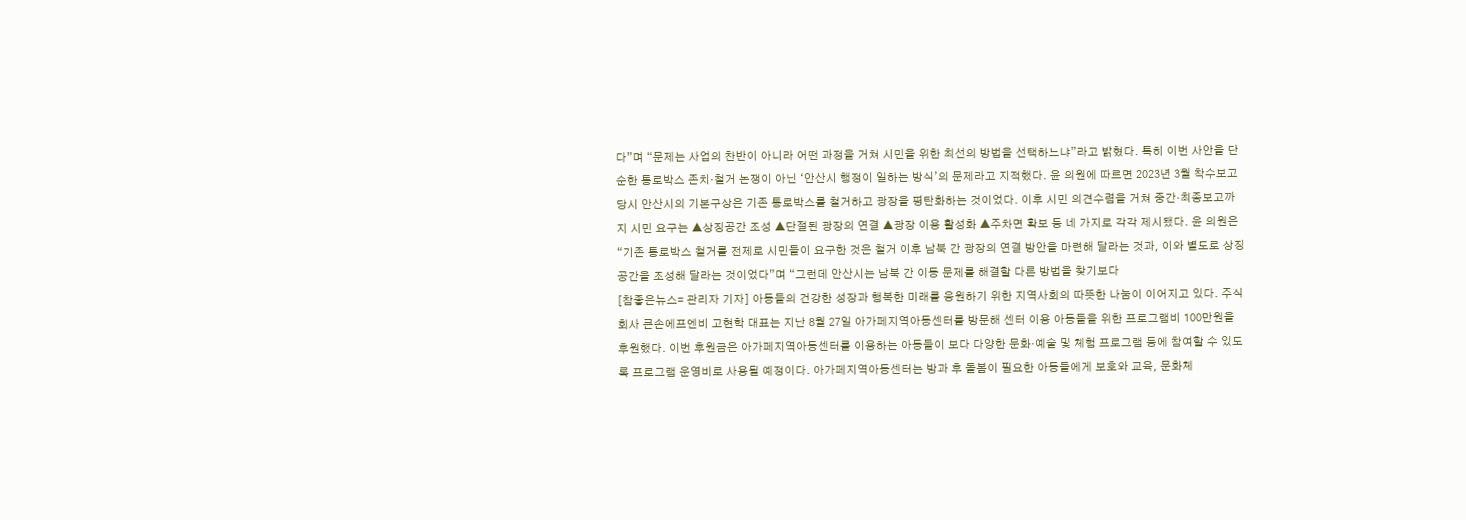다”며 “문제는 사업의 찬반이 아니라 어떤 과정을 거쳐 시민을 위한 최선의 방법을 선택하느냐”라고 밝혔다. 특히 이번 사안을 단순한 통로박스 존치·철거 논쟁이 아닌 ‘안산시 행정이 일하는 방식’의 문제라고 지적했다. 윤 의원에 따르면 2023년 3월 착수보고 당시 안산시의 기본구상은 기존 통로박스를 철거하고 광장을 평탄화하는 것이었다. 이후 시민 의견수렴을 거쳐 중간·최종보고까지 시민 요구는 ▲상징공간 조성 ▲단절된 광장의 연결 ▲광장 이용 활성화 ▲주차면 확보 등 네 가지로 각각 제시됐다. 윤 의원은 “기존 통로박스 철거를 전제로 시민들이 요구한 것은 철거 이후 남북 간 광장의 연결 방안을 마련해 달라는 것과, 이와 별도로 상징공간을 조성해 달라는 것이었다”며 “그런데 안산시는 남북 간 이동 문제를 해결할 다른 방법을 찾기보다
[참좋은뉴스= 관리자 기자] 아동들의 건강한 성장과 행복한 미래를 응원하기 위한 지역사회의 따뜻한 나눔이 이어지고 있다. 주식회사 큰손에프엔비 고현학 대표는 지난 8월 27일 아가페지역아동센터를 방문해 센터 이용 아동들을 위한 프로그램비 100만원을 후원했다. 이번 후원금은 아가페지역아동센터를 이용하는 아동들이 보다 다양한 문화·예술 및 체험 프로그램 등에 참여할 수 있도록 프로그램 운영비로 사용될 예정이다. 아가페지역아동센터는 방과 후 돌봄이 필요한 아동들에게 보호와 교육, 문화체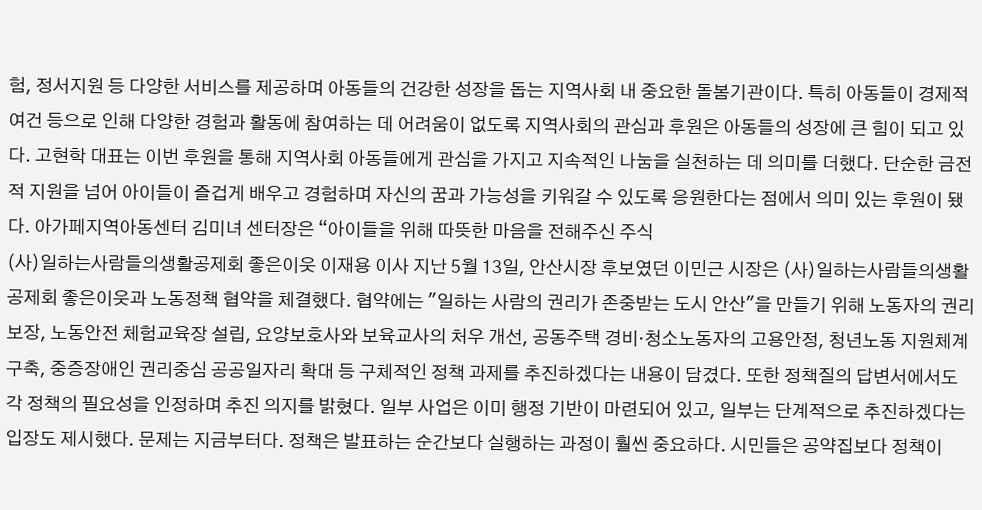험, 정서지원 등 다양한 서비스를 제공하며 아동들의 건강한 성장을 돕는 지역사회 내 중요한 돌봄기관이다. 특히 아동들이 경제적 여건 등으로 인해 다양한 경험과 활동에 참여하는 데 어려움이 없도록 지역사회의 관심과 후원은 아동들의 성장에 큰 힘이 되고 있다. 고현학 대표는 이번 후원을 통해 지역사회 아동들에게 관심을 가지고 지속적인 나눔을 실천하는 데 의미를 더했다. 단순한 금전적 지원을 넘어 아이들이 즐겁게 배우고 경험하며 자신의 꿈과 가능성을 키워갈 수 있도록 응원한다는 점에서 의미 있는 후원이 됐다. 아가페지역아동센터 김미녀 센터장은 “아이들을 위해 따뜻한 마음을 전해주신 주식
(사)일하는사람들의생활공제회 좋은이웃 이재용 이사 지난 5월 13일, 안산시장 후보였던 이민근 시장은 (사)일하는사람들의생활공제회 좋은이웃과 노동정책 협약을 체결했다. 협약에는 "일하는 사람의 권리가 존중받는 도시 안산"을 만들기 위해 노동자의 권리 보장, 노동안전 체험교육장 설립, 요양보호사와 보육교사의 처우 개선, 공동주택 경비·청소노동자의 고용안정, 청년노동 지원체계 구축, 중증장애인 권리중심 공공일자리 확대 등 구체적인 정책 과제를 추진하겠다는 내용이 담겼다. 또한 정책질의 답변서에서도 각 정책의 필요성을 인정하며 추진 의지를 밝혔다. 일부 사업은 이미 행정 기반이 마련되어 있고, 일부는 단계적으로 추진하겠다는 입장도 제시했다. 문제는 지금부터다. 정책은 발표하는 순간보다 실행하는 과정이 훨씬 중요하다. 시민들은 공약집보다 정책이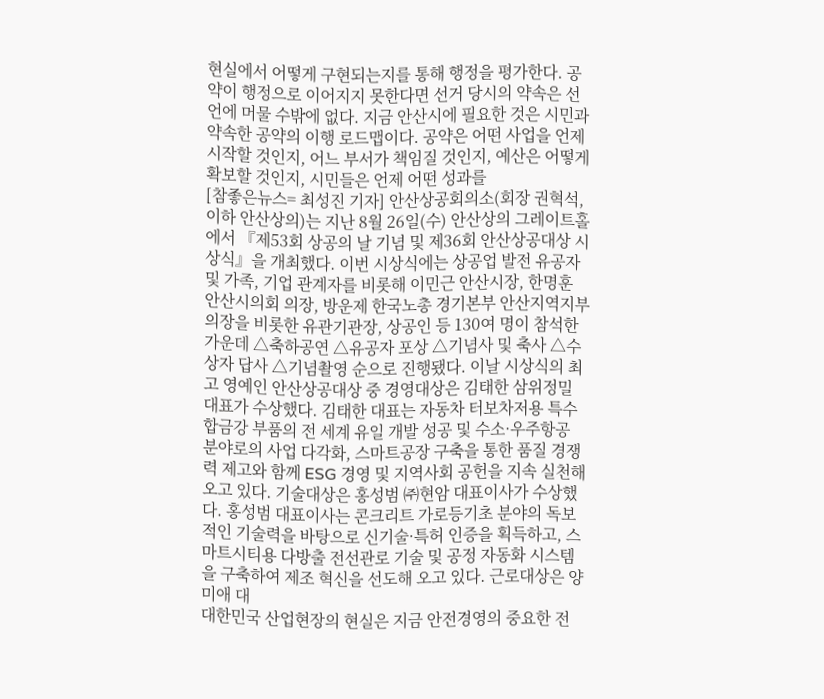현실에서 어떻게 구현되는지를 통해 행정을 평가한다. 공약이 행정으로 이어지지 못한다면 선거 당시의 약속은 선언에 머물 수밖에 없다. 지금 안산시에 필요한 것은 시민과 약속한 공약의 이행 로드맵이다. 공약은 어떤 사업을 언제 시작할 것인지, 어느 부서가 책임질 것인지, 예산은 어떻게 확보할 것인지, 시민들은 언제 어떤 성과를
[참좋은뉴스= 최성진 기자] 안산상공회의소(회장 권혁석, 이하 안산상의)는 지난 8월 26일(수) 안산상의 그레이트홀에서 『제53회 상공의 날 기념 및 제36회 안산상공대상 시상식』을 개최했다. 이번 시상식에는 상공업 발전 유공자 및 가족, 기업 관계자를 비롯해 이민근 안산시장, 한명훈 안산시의회 의장, 방운제 한국노총 경기본부 안산지역지부 의장을 비롯한 유관기관장, 상공인 등 130여 명이 참석한 가운데 △축하공연 △유공자 포상 △기념사 및 축사 △수상자 답사 △기념촬영 순으로 진행됐다. 이날 시상식의 최고 영예인 안산상공대상 중 경영대상은 김태한 삼위정밀 대표가 수상했다. 김태한 대표는 자동차 터보차저용 특수합금강 부품의 전 세계 유일 개발 성공 및 수소·우주항공 분야로의 사업 다각화, 스마트공장 구축을 통한 품질 경쟁력 제고와 함께 ESG 경영 및 지역사회 공헌을 지속 실천해 오고 있다. 기술대상은 홍성범 ㈜현암 대표이사가 수상했다. 홍성범 대표이사는 콘크리트 가로등기초 분야의 독보적인 기술력을 바탕으로 신기술·특허 인증을 획득하고, 스마트시티용 다방출 전선관로 기술 및 공정 자동화 시스템을 구축하여 제조 혁신을 선도해 오고 있다. 근로대상은 양미애 대
대한민국 산업현장의 현실은 지금 안전경영의 중요한 전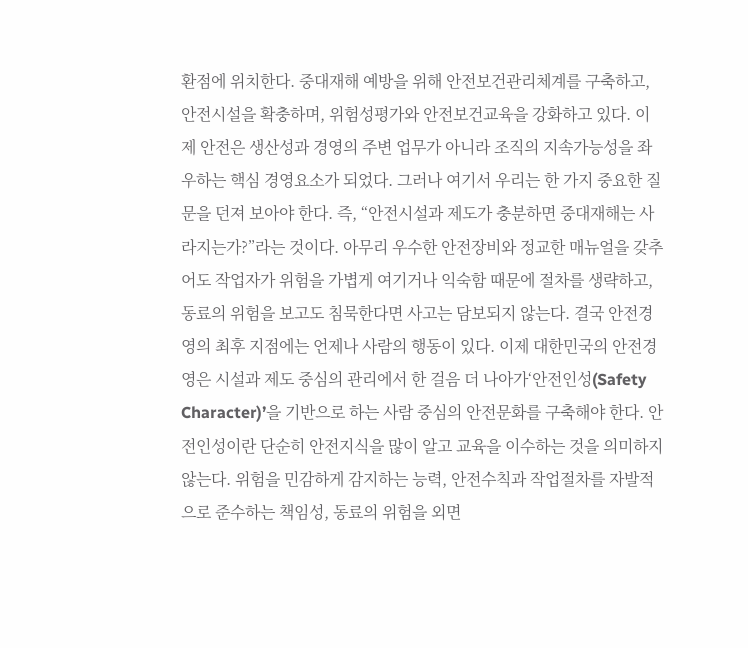환점에 위치한다. 중대재해 예방을 위해 안전보건관리체계를 구축하고, 안전시설을 확충하며, 위험성평가와 안전보건교육을 강화하고 있다. 이제 안전은 생산성과 경영의 주변 업무가 아니라 조직의 지속가능성을 좌우하는 핵심 경영요소가 되었다. 그러나 여기서 우리는 한 가지 중요한 질문을 던져 보아야 한다. 즉, “안전시설과 제도가 충분하면 중대재해는 사라지는가?”라는 것이다. 아무리 우수한 안전장비와 정교한 매뉴얼을 갖추어도 작업자가 위험을 가볍게 여기거나 익숙함 때문에 절차를 생략하고, 동료의 위험을 보고도 침묵한다면 사고는 담보되지 않는다. 결국 안전경영의 최후 지점에는 언제나 사람의 행동이 있다. 이제 대한민국의 안전경영은 시설과 제도 중심의 관리에서 한 걸음 더 나아가‘안전인성(Safety Character)’을 기반으로 하는 사람 중심의 안전문화를 구축해야 한다. 안전인성이란 단순히 안전지식을 많이 알고 교육을 이수하는 것을 의미하지 않는다. 위험을 민감하게 감지하는 능력, 안전수칙과 작업절차를 자발적으로 준수하는 책임성, 동료의 위험을 외면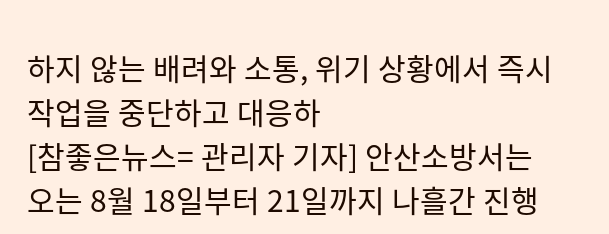하지 않는 배려와 소통, 위기 상황에서 즉시 작업을 중단하고 대응하
[참좋은뉴스= 관리자 기자] 안산소방서는 오는 8월 18일부터 21일까지 나흘간 진행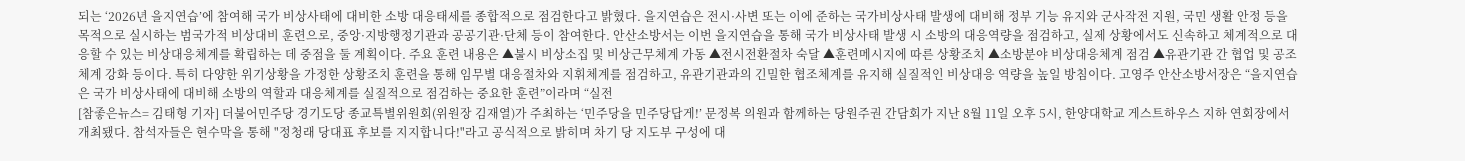되는 ‘2026년 을지연습’에 참여해 국가 비상사태에 대비한 소방 대응태세를 종합적으로 점검한다고 밝혔다. 을지연습은 전시·사변 또는 이에 준하는 국가비상사태 발생에 대비해 정부 기능 유지와 군사작전 지원, 국민 생활 안정 등을 목적으로 실시하는 범국가적 비상대비 훈련으로, 중앙·지방행정기관과 공공기관·단체 등이 참여한다. 안산소방서는 이번 을지연습을 통해 국가 비상사태 발생 시 소방의 대응역량을 점검하고, 실제 상황에서도 신속하고 체계적으로 대응할 수 있는 비상대응체계를 확립하는 데 중점을 둘 계획이다. 주요 훈련 내용은 ▲불시 비상소집 및 비상근무체계 가동 ▲전시전환절차 숙달 ▲훈련메시지에 따른 상황조치 ▲소방분야 비상대응체계 점검 ▲유관기관 간 협업 및 공조체계 강화 등이다. 특히 다양한 위기상황을 가정한 상황조치 훈련을 통해 임무별 대응절차와 지휘체계를 점검하고, 유관기관과의 긴밀한 협조체계를 유지해 실질적인 비상대응 역량을 높일 방침이다. 고영주 안산소방서장은 “을지연습은 국가 비상사태에 대비해 소방의 역할과 대응체계를 실질적으로 점검하는 중요한 훈련”이라며 “실전
[참좋은뉴스= 김태형 기자] 더불어민주당 경기도당 종교특별위원회(위원장 김재열)가 주최하는 ‘민주당을 민주당답게!’ 문정복 의원과 함께하는 당원주권 간담회가 지난 8월 11일 오후 5시, 한양대학교 게스트하우스 지하 연회장에서 개최됐다. 참석자들은 현수막을 통해 "정청래 당대표 후보를 지지합니다!"라고 공식적으로 밝히며 차기 당 지도부 구성에 대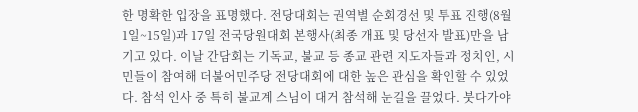한 명확한 입장을 표명했다. 전당대회는 권역별 순회경선 및 투표 진행(8월 1일~15일)과 17일 전국당원대회 본행사(최종 개표 및 당선자 발표)만을 남기고 있다. 이날 간담회는 기독교, 불교 등 종교 관련 지도자들과 정치인, 시민들이 참여해 더불어민주당 전당대회에 대한 높은 관심을 확인할 수 있었다. 참석 인사 중 특히 불교계 스님이 대거 참석해 눈길을 끌었다. 붓다가야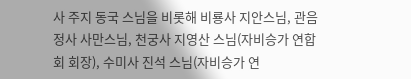사 주지 동국 스님을 비롯해 비룡사 지안스님, 관음정사 사만스님, 천궁사 지영산 스님(자비승가 연합회 회장), 수미사 진석 스님(자비승가 연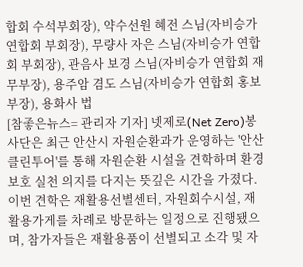합회 수석부회장), 약수선원 혜전 스님(자비승가 연합회 부회장), 무량사 자은 스님(자비승가 연합회 부회장), 관음사 보경 스님(자비승가 연합회 재무부장), 용주암 겸도 스님(자비승가 연합회 홍보부장), 용화사 법
[참좋은뉴스= 관리자 기자] 넷제로(Net Zero)봉사단은 최근 안산시 자원순환과가 운영하는 '안산 클린투어'를 통해 자원순환 시설을 견학하며 환경보호 실천 의지를 다지는 뜻깊은 시간을 가졌다. 이번 견학은 재활용선별센터, 자원회수시설, 재활용가게를 차례로 방문하는 일정으로 진행됐으며, 참가자들은 재활용품이 선별되고 소각 및 자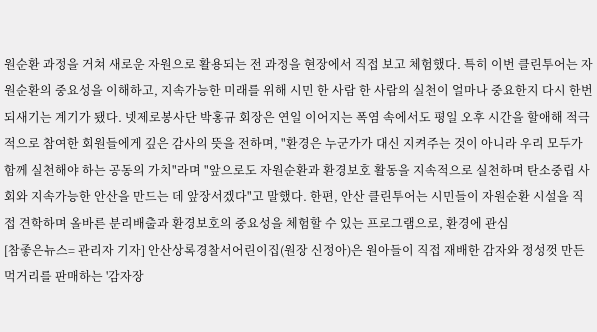원순환 과정을 거쳐 새로운 자원으로 활용되는 전 과정을 현장에서 직접 보고 체험했다. 특히 이번 클린투어는 자원순환의 중요성을 이해하고, 지속가능한 미래를 위해 시민 한 사람 한 사람의 실천이 얼마나 중요한지 다시 한번 되새기는 계기가 됐다. 넷제로봉사단 박홍규 회장은 연일 이어지는 폭염 속에서도 평일 오후 시간을 할애해 적극적으로 참여한 회원들에게 깊은 감사의 뜻을 전하며, "환경은 누군가가 대신 지켜주는 것이 아니라 우리 모두가 함께 실천해야 하는 공동의 가치"라며 "앞으로도 자원순환과 환경보호 활동을 지속적으로 실천하며 탄소중립 사회와 지속가능한 안산을 만드는 데 앞장서겠다"고 말했다. 한편, 안산 클린투어는 시민들이 자원순환 시설을 직접 견학하며 올바른 분리배출과 환경보호의 중요성을 체험할 수 있는 프로그램으로, 환경에 관심
[참좋은뉴스= 관리자 기자] 안산상록경찰서어린이집(원장 신정아)은 원아들이 직접 재배한 감자와 정성껏 만든 먹거리를 판매하는 '감자장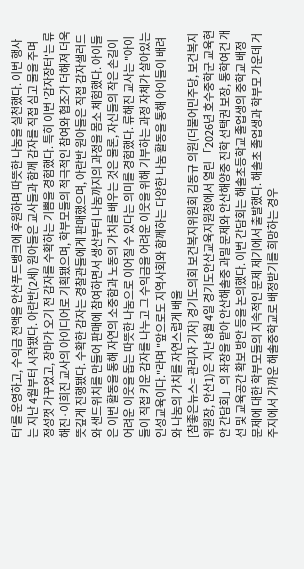터'를 운영하고, 수익금 전액을 안산푸드뱅크에 후원하며 따뜻한 나눔을 실천했다. 이번 행사는 지난 4월부터 시작됐다. 아란반(2세) 원아들은 교사들과 함께 감자를 직접 심고 물을 주며 정성껏 가꾸었고, 장마가 오기 전 감자를 수확하는 기쁨을 경험했다. 특히 이번 '감자장터'는 류해진·이희진 교사의 아이디어로 기획됐으며, 학부모들의 적극적인 참여와 협조가 더해져 더욱 뜻깊게 진행됐다. 수확한 감자는 경찰관들에게 판매했으며, 아란반 원아들은 직접 감자샐러드와 샌드위치를 만들어 판매에 참여하면서 생산부터 나눔까지의 과정을 몸소 체험했다. 아이들은 이번 활동을 통해 자연의 소중함과 노동의 가치를 배우는 것은 물론, 자신들의 작은 손길이 어려운 이웃을 돕는 따뜻한 나눔으로 이어질 수 있다는 의미를 경험했다. 류해진 교사는 "아이들이 직접 키운 감자를 나누고 그 수익금을 어려운 이웃을 위해 기부하는 과정 자체가 살아있는 인성교육이다."라며 "앞으로도 지역사회와 함께하는 다양한 나눔 활동을 통해 아이들이 배려와 나눔의 가치를 자연스럽게 배울
[참좋은뉴스= 관리자 기자] 경기도의회 보건복지위원회 김동규 의원(더불어민주당, 보건복지위원장, 안산1)은 지난 8월 4일 경기도안산교육지원청에서 열린 「2026년 호수중학군 교육현안 간담회」의 좌장을 맡아 안산해솔중 과밀 문제와 안산해양중 진학 선택권 보장, 통학여건 개선 및 교육공간 확보 방안 등을 논의했다. 이번 간담회는 해솔초등학교 졸업생의 중학교 배정 문제에 대한 학부모들의 지속적인 문제 제기에서 출발했다. 해솔초 졸업생과 학부모 가운데 거주지에서 가까운 해솔중학교로 배정받기를 희망하는 경우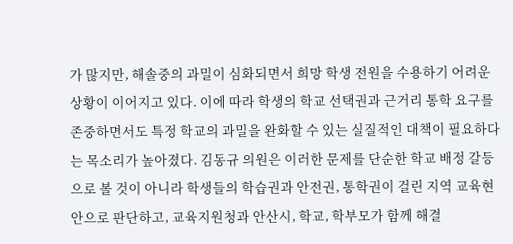가 많지만, 해솔중의 과밀이 심화되면서 희망 학생 전원을 수용하기 어려운 상황이 이어지고 있다. 이에 따라 학생의 학교 선택권과 근거리 통학 요구를 존중하면서도 특정 학교의 과밀을 완화할 수 있는 실질적인 대책이 필요하다는 목소리가 높아졌다. 김동규 의원은 이러한 문제를 단순한 학교 배정 갈등으로 볼 것이 아니라 학생들의 학습권과 안전권, 통학권이 걸린 지역 교육현안으로 판단하고, 교육지원청과 안산시, 학교, 학부모가 함께 해결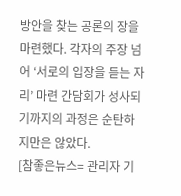방안을 찾는 공론의 장을 마련했다. 각자의 주장 넘어 ‘서로의 입장을 듣는 자리’ 마련 간담회가 성사되기까지의 과정은 순탄하지만은 않았다.
[참좋은뉴스= 관리자 기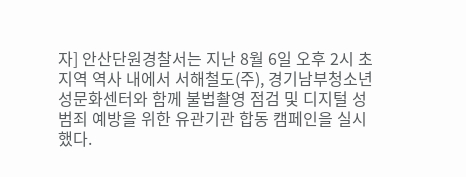자] 안산단원경찰서는 지난 8월 6일 오후 2시 초지역 역사 내에서 서해철도(주), 경기남부청소년성문화센터와 함께 불법촬영 점검 및 디지털 성범죄 예방을 위한 유관기관 합동 캠페인을 실시했다.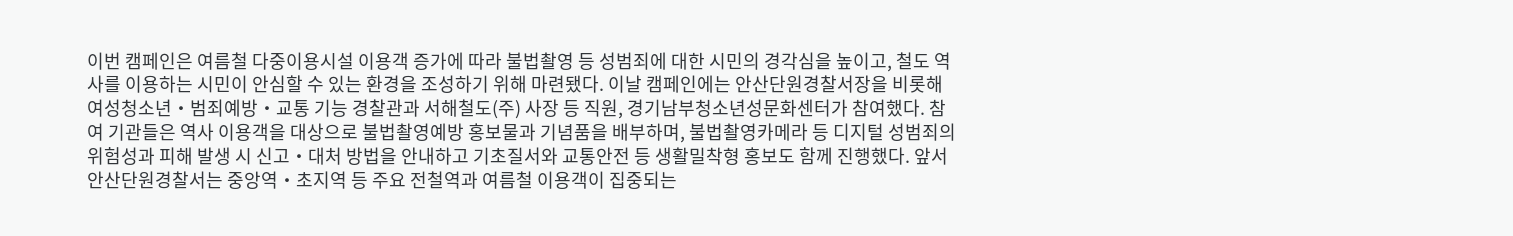이번 캠페인은 여름철 다중이용시설 이용객 증가에 따라 불법촬영 등 성범죄에 대한 시민의 경각심을 높이고, 철도 역사를 이용하는 시민이 안심할 수 있는 환경을 조성하기 위해 마련됐다. 이날 캠페인에는 안산단원경찰서장을 비롯해 여성청소년‧범죄예방‧교통 기능 경찰관과 서해철도(주) 사장 등 직원, 경기남부청소년성문화센터가 참여했다. 참여 기관들은 역사 이용객을 대상으로 불법촬영예방 홍보물과 기념품을 배부하며, 불법촬영카메라 등 디지털 성범죄의 위험성과 피해 발생 시 신고‧대처 방법을 안내하고 기초질서와 교통안전 등 생활밀착형 홍보도 함께 진행했다. 앞서 안산단원경찰서는 중앙역‧초지역 등 주요 전철역과 여름철 이용객이 집중되는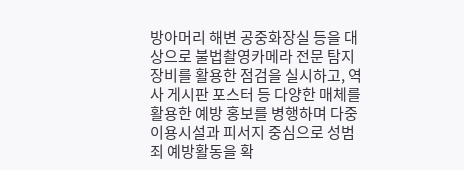방아머리 해변 공중화장실 등을 대상으로 불법촬영카메라 전문 탐지 장비를 활용한 점검을 실시하고, 역사 게시판 포스터 등 다양한 매체를 활용한 예방 홍보를 병행하며 다중이용시설과 피서지 중심으로 성범죄 예방활동을 확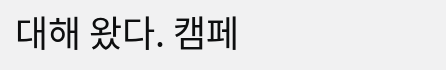대해 왔다. 캠페